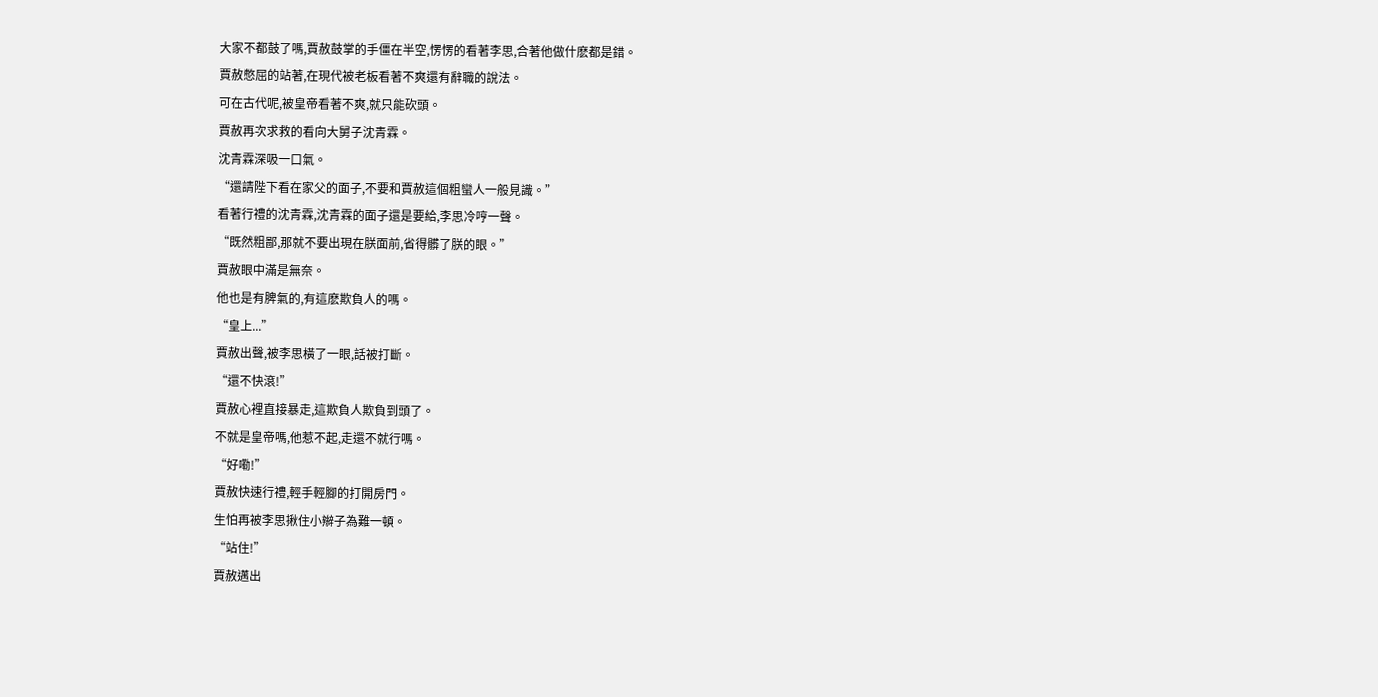大家不都鼓了嗎,賈赦鼓掌的手僵在半空,愣愣的看著李思,合著他做什麽都是錯。
賈赦憋屈的站著,在現代被老板看著不爽還有辭職的說法。
可在古代呢,被皇帝看著不爽,就只能砍頭。
賈赦再次求救的看向大舅子沈青霖。
沈青霖深吸一口氣。
“還請陛下看在家父的面子,不要和賈赦這個粗蠻人一般見識。”
看著行禮的沈青霖,沈青霖的面子還是要給,李思冷哼一聲。
“既然粗鄙,那就不要出現在朕面前,省得髒了朕的眼。”
賈赦眼中滿是無奈。
他也是有脾氣的,有這麽欺負人的嗎。
“皇上...”
賈赦出聲,被李思橫了一眼,話被打斷。
“還不快滾!”
賈赦心裡直接暴走,這欺負人欺負到頭了。
不就是皇帝嗎,他惹不起,走還不就行嗎。
“好嘞!”
賈赦快速行禮,輕手輕腳的打開房門。
生怕再被李思揪住小辮子為難一頓。
“站住!”
賈赦邁出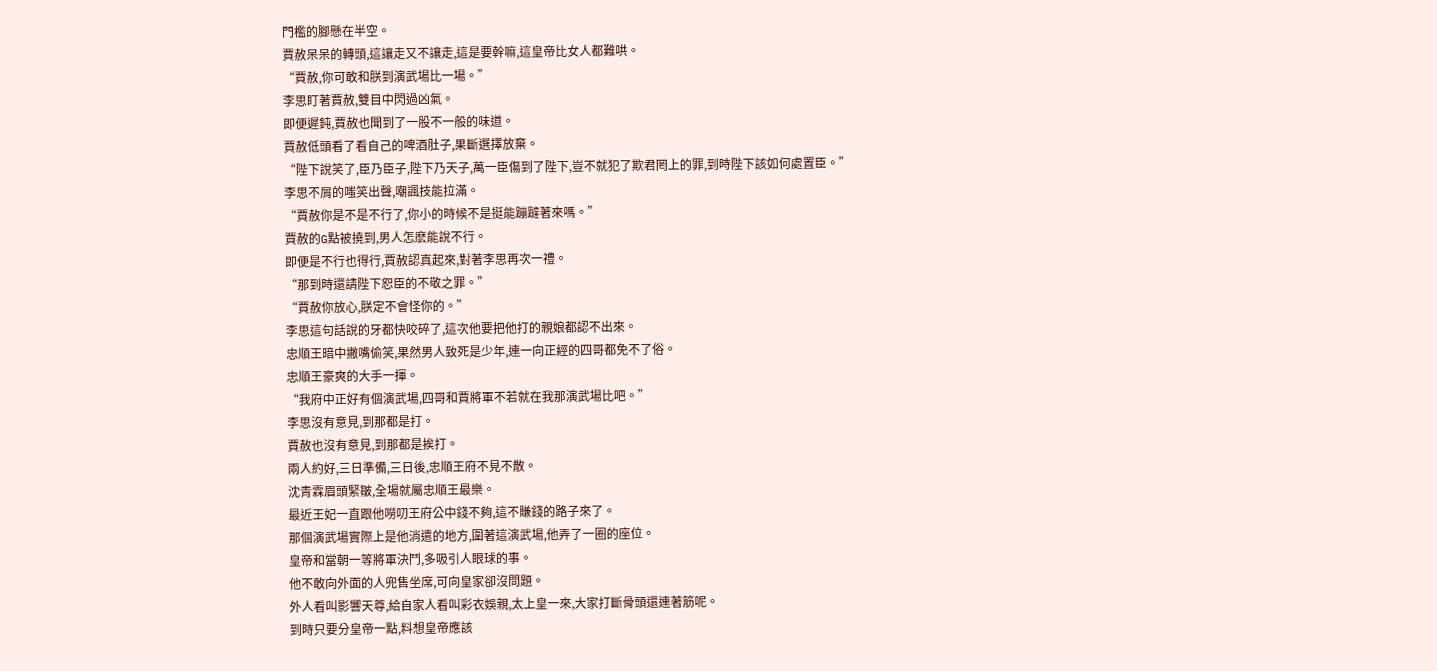門檻的腳懸在半空。
賈赦呆呆的轉頭,這讓走又不讓走,這是要幹嘛,這皇帝比女人都難哄。
“賈赦,你可敢和朕到演武場比一場。”
李思盯著賈赦,雙目中閃過凶氣。
即便遲鈍,賈赦也聞到了一股不一般的味道。
賈赦低頭看了看自己的啤酒肚子,果斷選擇放棄。
“陛下說笑了,臣乃臣子,陛下乃天子,萬一臣傷到了陛下,豈不就犯了欺君罔上的罪,到時陛下該如何處置臣。”
李思不屑的嗤笑出聲,嘲諷技能拉滿。
“賈赦你是不是不行了,你小的時候不是挺能蹦躂著來嗎。”
賈赦的G點被撓到,男人怎麽能說不行。
即便是不行也得行,賈赦認真起來,對著李思再次一禮。
“那到時還請陛下恕臣的不敬之罪。”
“賈赦你放心,朕定不會怪你的。”
李思這句話說的牙都快咬碎了,這次他要把他打的親娘都認不出來。
忠順王暗中撇嘴偷笑,果然男人致死是少年,連一向正經的四哥都免不了俗。
忠順王豪爽的大手一揮。
“我府中正好有個演武場,四哥和賈將軍不若就在我那演武場比吧。”
李思沒有意見,到那都是打。
賈赦也沒有意見,到那都是挨打。
兩人約好,三日準備,三日後,忠順王府不見不散。
沈青霖眉頭緊皺,全場就屬忠順王最樂。
最近王妃一直跟他嘮叨王府公中錢不夠,這不賺錢的路子來了。
那個演武場實際上是他消遣的地方,圍著這演武場,他弄了一圈的座位。
皇帝和當朝一等將軍決鬥,多吸引人眼球的事。
他不敢向外面的人兜售坐席,可向皇家卻沒問題。
外人看叫影響天尊,給自家人看叫彩衣娛親,太上皇一來,大家打斷骨頭還連著筋呢。
到時只要分皇帝一點,料想皇帝應該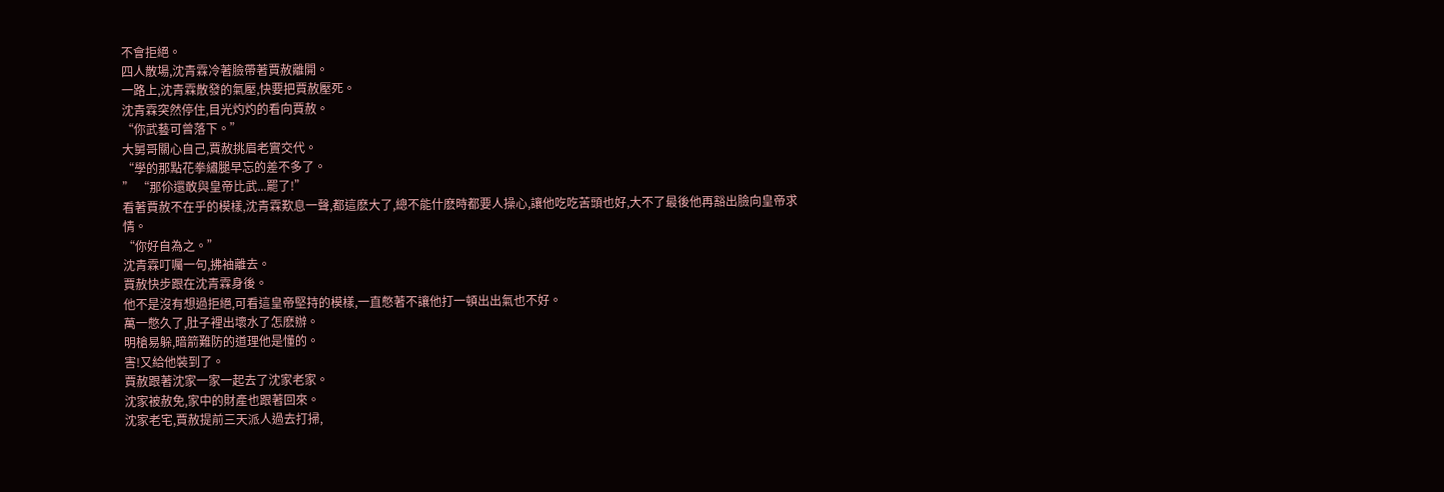不會拒絕。
四人散場,沈青霖冷著臉帶著賈赦離開。
一路上,沈青霖散發的氣壓,快要把賈赦壓死。
沈青霖突然停住,目光灼灼的看向賈赦。
“你武藝可曾落下。”
大舅哥關心自己,賈赦挑眉老實交代。
“學的那點花拳繡腿早忘的差不多了。
” “那伱還敢與皇帝比武...罷了!”
看著賈赦不在乎的模樣,沈青霖歎息一聲,都這麽大了,總不能什麽時都要人操心,讓他吃吃苦頭也好,大不了最後他再豁出臉向皇帝求情。
“你好自為之。”
沈青霖叮囑一句,拂袖離去。
賈赦快步跟在沈青霖身後。
他不是沒有想過拒絕,可看這皇帝堅持的模樣,一直憋著不讓他打一頓出出氣也不好。
萬一憋久了,肚子裡出壞水了怎麽辦。
明槍易躲,暗箭難防的道理他是懂的。
害!又給他裝到了。
賈赦跟著沈家一家一起去了沈家老家。
沈家被赦免,家中的財產也跟著回來。
沈家老宅,賈赦提前三天派人過去打掃,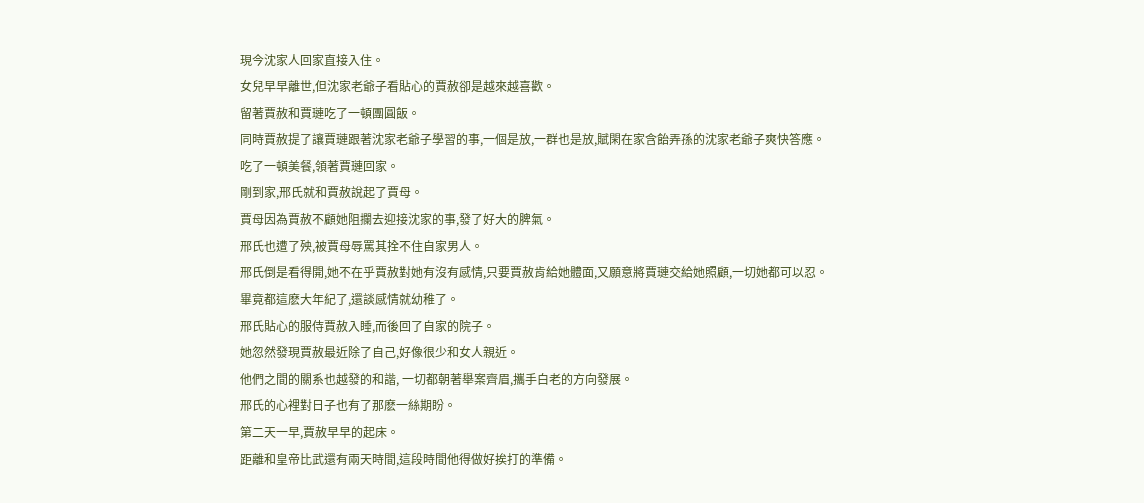現今沈家人回家直接入住。
女兒早早離世,但沈家老爺子看貼心的賈赦卻是越來越喜歡。
留著賈赦和賈璉吃了一頓團圓飯。
同時賈赦提了讓賈璉跟著沈家老爺子學習的事,一個是放,一群也是放,賦閑在家含飴弄孫的沈家老爺子爽快答應。
吃了一頓美餐,領著賈璉回家。
剛到家,邢氏就和賈赦說起了賈母。
賈母因為賈赦不顧她阻攔去迎接沈家的事,發了好大的脾氣。
邢氏也遭了殃,被賈母辱罵其拴不住自家男人。
邢氏倒是看得開,她不在乎賈赦對她有沒有感情,只要賈赦肯給她體面,又願意將賈璉交給她照顧,一切她都可以忍。
畢竟都這麽大年紀了,還談感情就幼稚了。
邢氏貼心的服侍賈赦入睡,而後回了自家的院子。
她忽然發現賈赦最近除了自己,好像很少和女人親近。
他們之間的關系也越發的和諧, 一切都朝著舉案齊眉,攜手白老的方向發展。
邢氏的心裡對日子也有了那麽一絲期盼。
第二天一早,賈赦早早的起床。
距離和皇帝比武還有兩天時間,這段時間他得做好挨打的準備。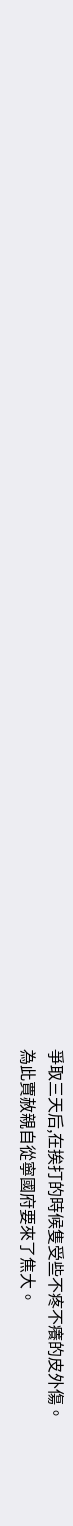爭取三天后,在挨打的時候隻受些不疼不癢的皮外傷。
為此賈赦親自從寧國府要來了焦大。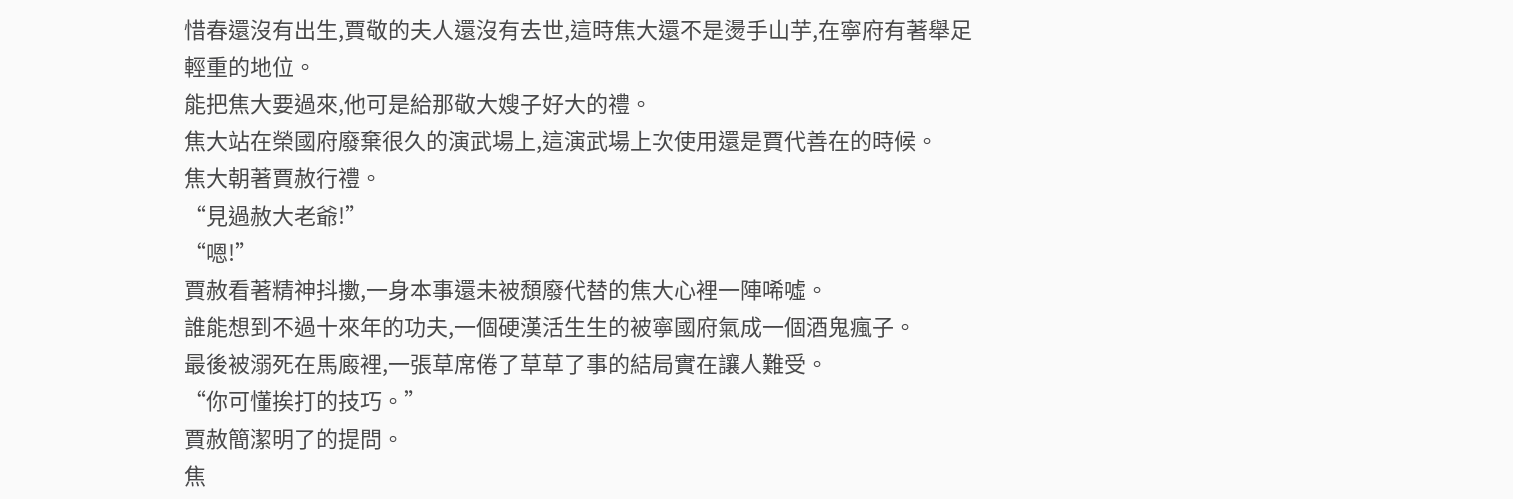惜春還沒有出生,賈敬的夫人還沒有去世,這時焦大還不是燙手山芋,在寧府有著舉足輕重的地位。
能把焦大要過來,他可是給那敬大嫂子好大的禮。
焦大站在榮國府廢棄很久的演武場上,這演武場上次使用還是賈代善在的時候。
焦大朝著賈赦行禮。
“見過赦大老爺!”
“嗯!”
賈赦看著精神抖擻,一身本事還未被頹廢代替的焦大心裡一陣唏噓。
誰能想到不過十來年的功夫,一個硬漢活生生的被寧國府氣成一個酒鬼瘋子。
最後被溺死在馬廄裡,一張草席倦了草草了事的結局實在讓人難受。
“你可懂挨打的技巧。”
賈赦簡潔明了的提問。
焦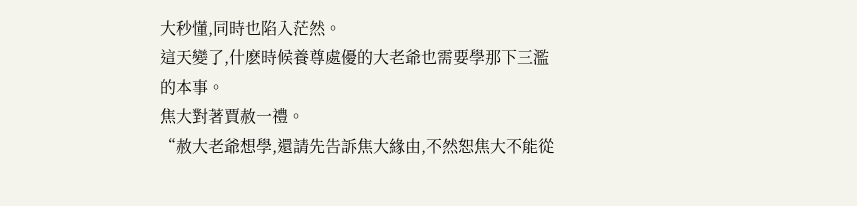大秒懂,同時也陷入茫然。
這天變了,什麽時候養尊處優的大老爺也需要學那下三濫的本事。
焦大對著賈赦一禮。
“赦大老爺想學,還請先告訴焦大緣由,不然恕焦大不能從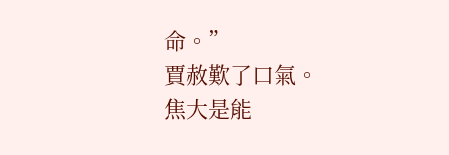命。”
賈赦歎了口氣。
焦大是能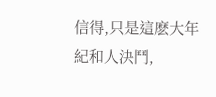信得,只是這麽大年紀和人決鬥,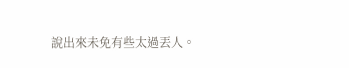說出來未免有些太過丟人。